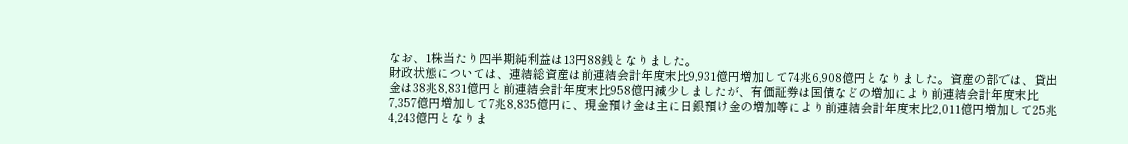なお、1株当たり四半期純利益は13円88銭となりました。
財政状態については、連結総資産は前連結会計年度末比9,931億円増加して74兆6,908億円となりました。資産の部では、貸出金は38兆8,831億円と前連結会計年度末比958億円減少しましたが、有価証券は国債などの増加により前連結会計年度末比7,357億円増加して7兆8,835億円に、現金預け金は主に日銀預け金の増加等により前連結会計年度末比2,011億円増加して25兆4,243億円となりま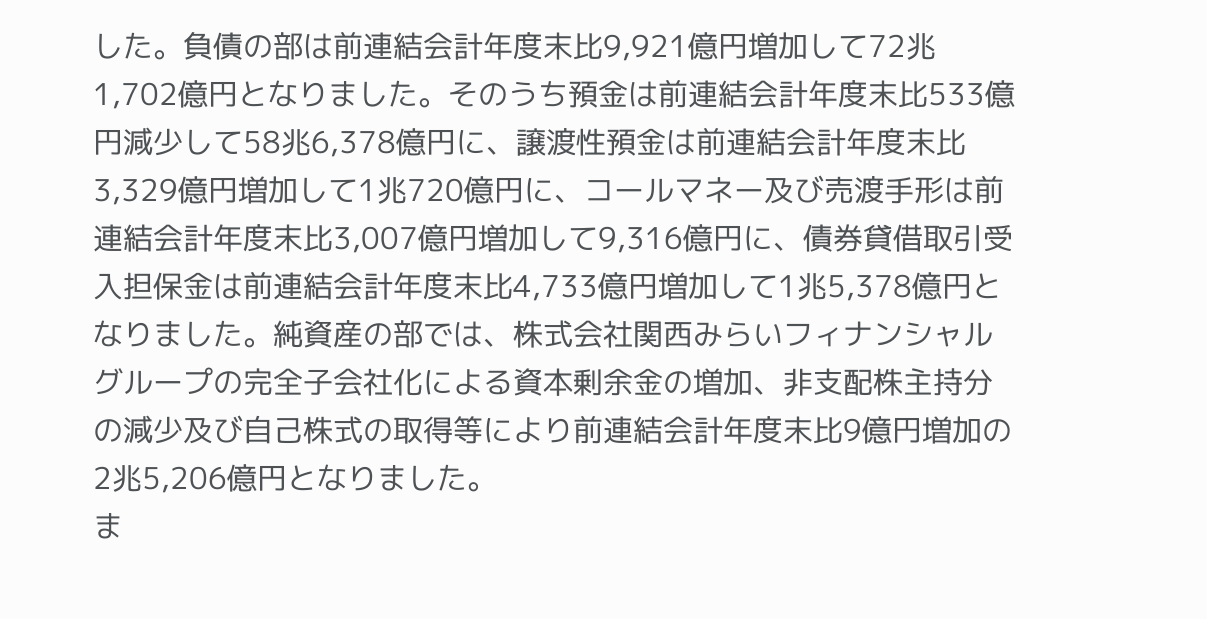した。負債の部は前連結会計年度末比9,921億円増加して72兆1,702億円となりました。そのうち預金は前連結会計年度末比533億円減少して58兆6,378億円に、譲渡性預金は前連結会計年度末比3,329億円増加して1兆720億円に、コールマネー及び売渡手形は前連結会計年度末比3,007億円増加して9,316億円に、債券貸借取引受入担保金は前連結会計年度末比4,733億円増加して1兆5,378億円となりました。純資産の部では、株式会社関西みらいフィナンシャルグループの完全子会社化による資本剰余金の増加、非支配株主持分の減少及び自己株式の取得等により前連結会計年度末比9億円増加の2兆5,206億円となりました。
ま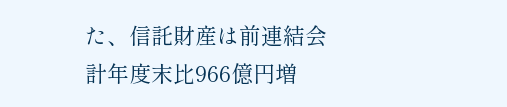た、信託財産は前連結会計年度末比966億円増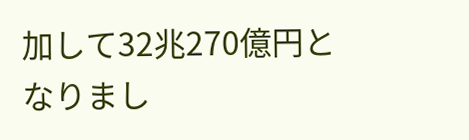加して32兆270億円となりまし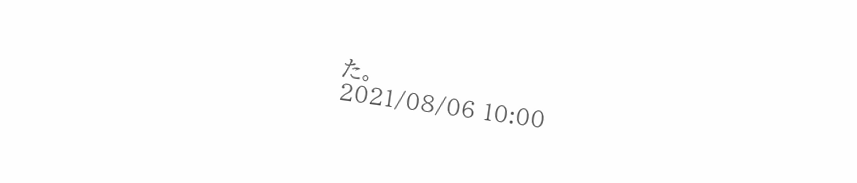た。
2021/08/06 10:00